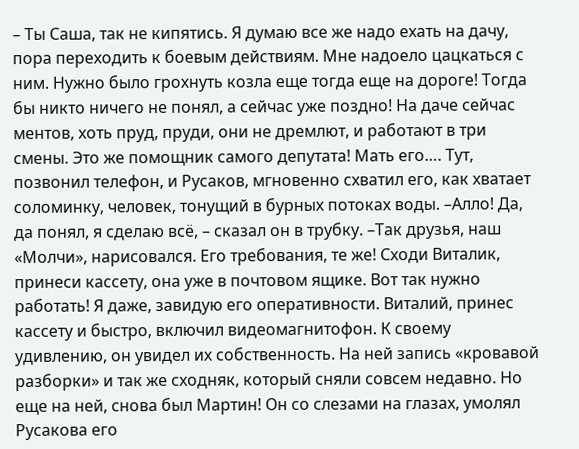– Ты Саша, так не кипятись. Я думаю все же надо ехать на дачу, пора переходить к боевым действиям. Мне надоело цацкаться с ним. Нужно было грохнуть козла еще тогда еще на дороге! Тогда бы никто ничего не понял, а сейчас уже поздно! На даче сейчас ментов, хоть пруд, пруди, они не дремлют, и работают в три смены. Это же помощник самого депутата! Мать его…. Тут, позвонил телефон, и Русаков, мгновенно схватил его, как хватает соломинку, человек, тонущий в бурных потоках воды. –Алло! Да, да понял, я сделаю всё, – сказал он в трубку. –Так друзья, наш «Молчи», нарисовался. Его требования, те же! Сходи Виталик, принеси кассету, она уже в почтовом ящике. Вот так нужно работать! Я даже, завидую его оперативности. Виталий, принес кассету и быстро, включил видеомагнитофон. К своему удивлению, он увидел их собственность. На ней запись «кровавой разборки» и так же сходняк, который сняли совсем недавно. Но еще на ней, снова был Мартин! Он со слезами на глазах, умолял Русакова его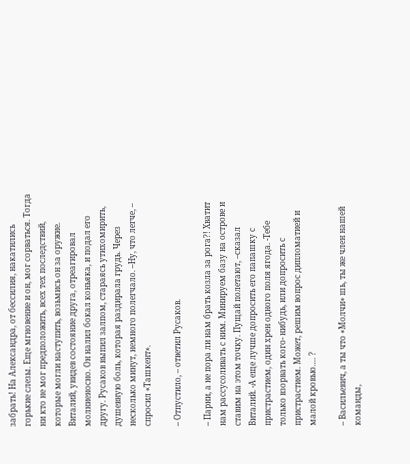забрать! На Александра, от бессилия, накатились горькие слезы. Еще мгновение и он, мог сорваться. Тогда ни кто не мог предположить, всех тех последствий, которые могли наступить, возьмись он за оружие. Виталий, увидев состояние друга, отреагировал молниеносно. Он налил бокал коньяка, и подал его другу. Русаков выпил залпом, стараясь утихомирить, душевную боль, которая раздирала грудь. Через несколько минут, немного полегчало. –Ну, что легче, – спросил «Ташкент».

– Отпустило, – ответил Русаков.

– Парни, а не пора ли нам брать козла за рога?! Хватит нам рассусоливать с ним. Минируем базу на острове и ставим на этом точку. Пущай полетают, –сказал Виталий. -А еще лучше допросить его папашку с пристрастием, один хрен одного поля ягода. -Тебе только взорвать кого- нибудь, или допросить с пристрастием. Может, решим вопрос дипломатией и малой кровью…. ?

– Васильевич, а ты что «Молчи» шь, ты же член нашей команды,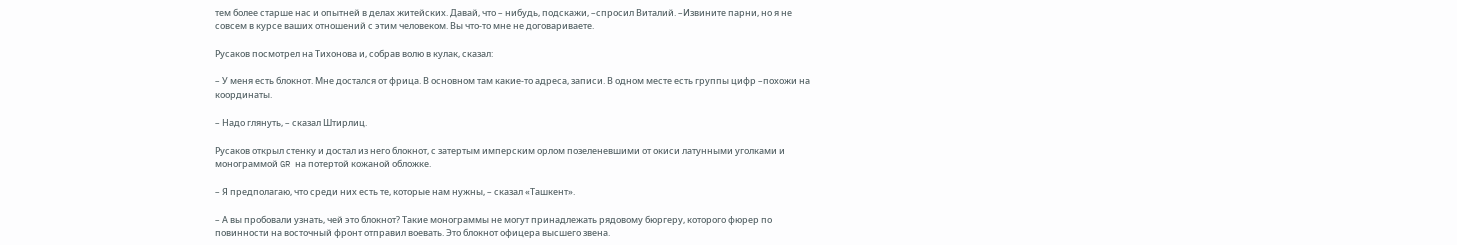тем более старше нас и опытней в делах житейских. Давай, что – нибудь, подскажи, –спросил Виталий. –Извините парни, но я не совсем в курсе ваших отношений с этим человеком. Вы что-то мне не договариваете.

Русаков посмотрел на Тихонова и, собрав волю в кулак, сказал:

– У меня есть блокнот. Мне достался от фрица. В основном там какие-то адреса, записи. В одном месте есть группы цифр –похожи на координаты.

– Надо глянуть, – сказал Штирлиц.

Русаков открыл стенку и достал из него блокнот, с затертым имперским орлом позеленевшими от окиси латунными уголками и монограммой GR на потертой кожаной обложке.

– Я предполагаю, что среди них есть те, которые нам нужны, – сказал «Ташкент».

– А вы пробовали узнать, чей это блокнот? Такие монограммы не могут принадлежать рядовому бюргеру, которого фюрер по повинности на восточный фронт отправил воевать. Это блокнот офицера высшего звена.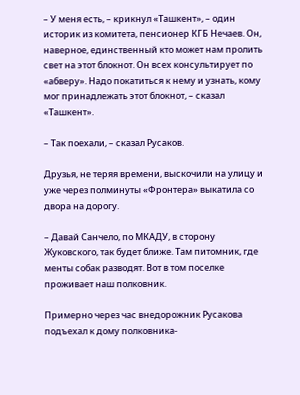– У меня есть, – крикнул «Ташкент», – один историк из комитета, пенсионер КГБ Нечаев. Он, наверное, единственный кто может нам пролить свет на этот блокнот. Он всех консультирует по «абверу». Надо покатиться к нему и узнать, кому мог принадлежать этот блокнот, – сказал «Ташкент».

– Так поехали, – сказал Русаков.

Друзья, не теряя времени, выскочили на улицу и уже через полминуты «Фронтера» выкатила со двора на дорогу.

– Давай Санчело, по МКАДУ, в сторону Жуковского, так будет ближе. Там питомник, где менты собак разводят. Вот в том поселке проживает наш полковник.

Примерно через час внедорожник Русакова подъехал к дому полковника-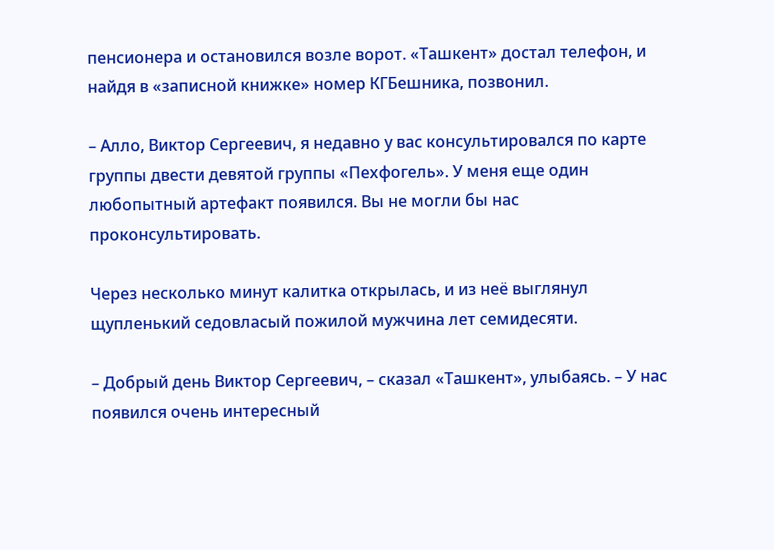пенсионера и остановился возле ворот. «Ташкент» достал телефон, и найдя в «записной книжке» номер КГБешника, позвонил.

– Алло, Виктор Сергеевич, я недавно у вас консультировался по карте группы двести девятой группы «Пехфогель». У меня еще один любопытный артефакт появился. Вы не могли бы нас проконсультировать.

Через несколько минут калитка открылась, и из неё выглянул щупленький седовласый пожилой мужчина лет семидесяти.

– Добрый день Виктор Сергеевич, – сказал «Ташкент», улыбаясь. – У нас появился очень интересный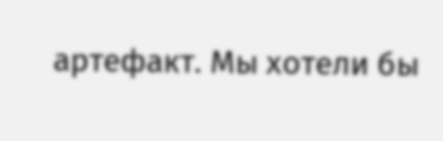артефакт. Мы хотели бы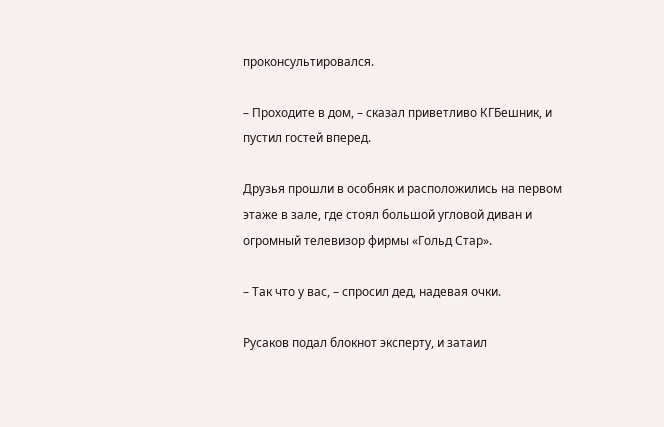проконсультировался.

– Проходите в дом, – сказал приветливо КГБешник, и пустил гостей вперед.

Друзья прошли в особняк и расположились на первом этаже в зале, где стоял большой угловой диван и огромный телевизор фирмы «Гольд Стар».

– Так что у вас, – спросил дед, надевая очки.

Русаков подал блокнот эксперту, и затаил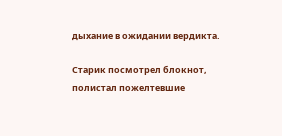дыхание в ожидании вердикта.

Старик посмотрел блокнот, полистал пожелтевшие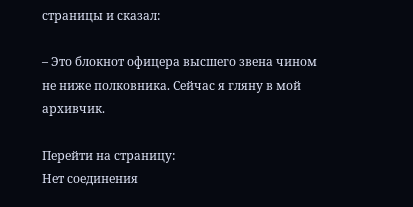страницы и сказал:

– Это блокнот офицера высшего звена чином не ниже полковника. Сейчас я гляну в мой архивчик.

Перейти на страницу:
Нет соединения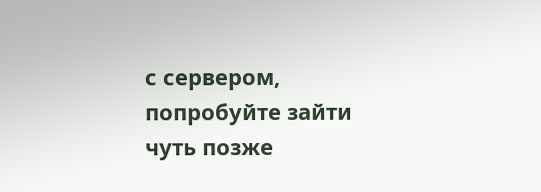с сервером, попробуйте зайти чуть позже